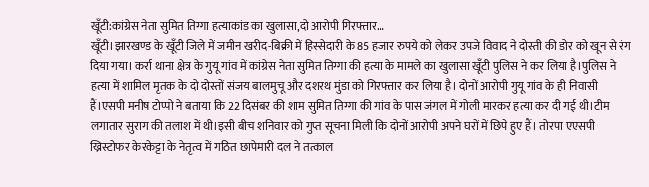खूँटी:कांग्रेस नेता सुमित तिग्गा हत्याकांड का खुलासा,दो आरोपी गिरफ्तार…
खूँटी।झारखण्ड के खूँटी जिले में जमीन खरीद-बिक्री में हिस्सेदारी के 85 हजार रुपये को लेकर उपजे विवाद ने दोस्ती की डोर को खून से रंग दिया गया। कर्रा थाना क्षेत्र के गुयू गांव में कांग्रेस नेता सुमित तिग्गा की हत्या के मामले का खुलासा खूँटी पुलिस ने कर लिया है।पुलिस ने हत्या में शामिल मृतक के दो दोस्तों संजय बालमुचू और दशरथ मुंडा को गिरफ्तार कर लिया है। दोनों आरोपी गुयू गांव के ही निवासी हैं।एसपी मनीष टोप्पो ने बताया कि 22 दिसंबर की शाम सुमित तिग्गा की गांव के पास जंगल में गोली मारकर हत्या कर दी गई थी।टीम लगातार सुराग की तलाश में थी।इसी बीच शनिवार को गुप्त सूचना मिली कि दोनों आरोपी अपने घरों में छिपे हुए हैं। तोरपा एएसपी ख्रिस्टोफर केरकेट्टा के नेतृत्व में गठित छापेमारी दल ने तत्काल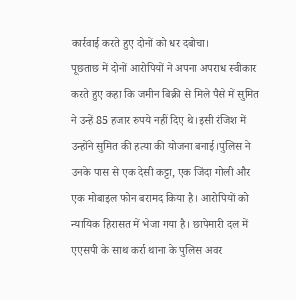कार्रवाई करते हुए दोनों को धर दबोचा।
पूछताछ में दोनों आरोपियों ने अपना अपराध स्वीकार करते हुए कहा कि जमीन बिक्री से मिले पैसे में सुमित ने उन्हें 85 हजार रुपये नहीं दिए थे।इसी रंजिश में उन्होंने सुमित की हत्या की योजना बनाई।पुलिस ने उनके पास से एक देसी कट्टा, एक जिंदा गोली और एक मोबाइल फोन बरामद किया है। आरोपियों को न्यायिक हिरासत में भेजा गया है। छापेमारी दल में एएसपी के साथ कर्रा थाना के पुलिस अवर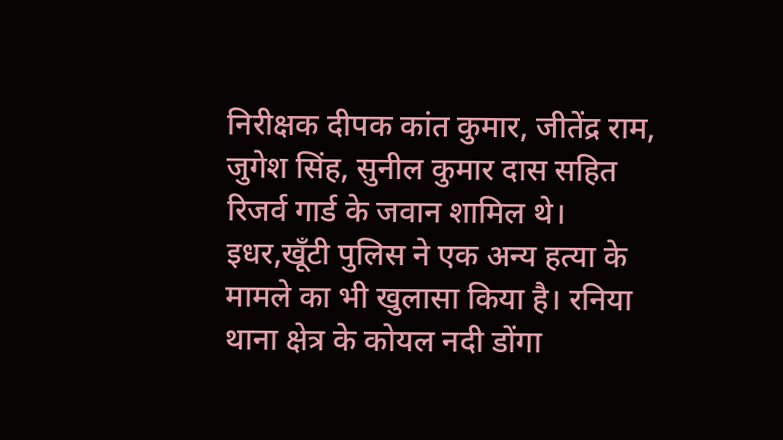निरीक्षक दीपक कांत कुमार, जीतेंद्र राम, जुगेश सिंह, सुनील कुमार दास सहित रिजर्व गार्ड के जवान शामिल थे।
इधर,खूँटी पुलिस ने एक अन्य हत्या के मामले का भी खुलासा किया है। रनिया थाना क्षेत्र के कोयल नदी डोंगा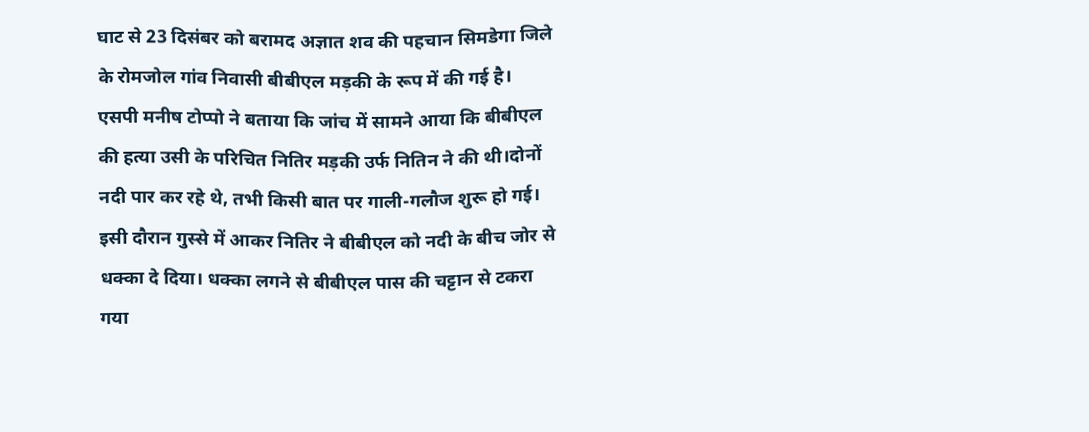घाट से 23 दिसंबर को बरामद अज्ञात शव की पहचान सिमडेगा जिले के रोमजोल गांव निवासी बीबीएल मड़की के रूप में की गई है। एसपी मनीष टोप्पो ने बताया कि जांच में सामने आया कि बीबीएल की हत्या उसी के परिचित नितिर मड़की उर्फ नितिन ने की थी।दोनों नदी पार कर रहे थे, तभी किसी बात पर गाली-गलौज शुरू हो गई। इसी दौरान गुस्से में आकर नितिर ने बीबीएल को नदी के बीच जोर से धक्का दे दिया। धक्का लगने से बीबीएल पास की चट्टान से टकरा गया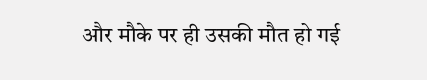और मौके पर ही उसकी मौत हो गई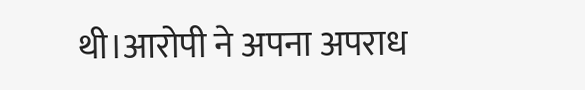थी।आरोपी ने अपना अपराध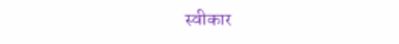स्वीकार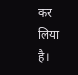कर लिया है।